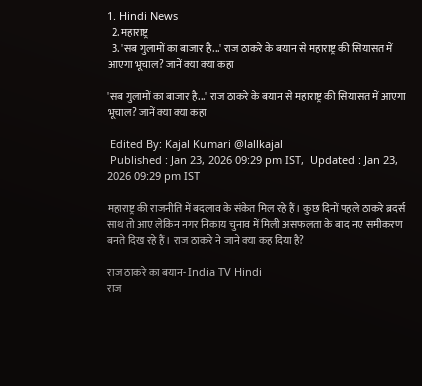1. Hindi News
  2. महाराष्ट्र
  3. 'सब गुलामों का बाजार है...' राज ठाकरे के बयान से महाराष्ट्र की सियासत में आएगा भूचाल? जानें क्या क्या कहा

'सब गुलामों का बाजार है...' राज ठाकरे के बयान से महाराष्ट्र की सियासत में आएगा भूचाल? जानें क्या क्या कहा

 Edited By: Kajal Kumari @lallkajal
 Published : Jan 23, 2026 09:29 pm IST,  Updated : Jan 23, 2026 09:29 pm IST

महाराष्ट्र की राजनीति में बदलाव के संकेत मिल रहे हैं। कुछ दिनों पहले ठाकरे ब्रदर्स साथ तो आए लेकिन नगर निकाय चुनाव में मिली असफलता के बाद नए समीकरण बनते दिख रहे हैं। राज ठाकरे ने जाने क्या कह दिया है?

राज ठाकरे का बयान- India TV Hindi
राज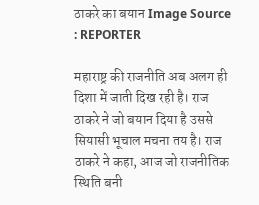ठाकरे का बयान Image Source : REPORTER

महाराष्ट्र की राजनीति अब अलग ही दिशा में जाती दिख रही है। राज ठाकरे ने जो बयान दिया है उससे सियासी भूचाल मचना तय है। राज ठाकरे ने कहा, आज जो राजनीतिक स्थिति बनी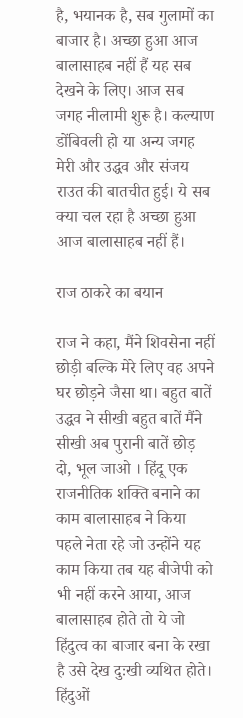है, भयानक है, सब गुलामों का बाजार है। अच्छा हुआ आज बालासाहब नहीं हैं यह सब देखने के लिए। आज सब जगह नीलामी शुरू है। कल्याण डोंबिवली हो या अन्य जगह मेरी और उद्धव और संजय राउत की बातचीत हुई। ये सब क्या चल रहा है अच्छा हुआ आज बालासाहब नहीं हैं।

राज ठाकरे का बयान

राज ने कहा, मैंने शिवसेना नहीं छोड़ी बल्कि मेरे लिए वह अपने घर छोड़ने जैसा था। बहुत बातें उद्धव ने सीखी बहुत बातें मैंने सीखी अब पुरानी बातें छोड़ दो, भूल जाओ । हिंदू एक राजनीतिक शक्ति बनाने का काम बालासाहब ने किया पहले नेता रहे जो उन्होंने यह काम किया तब यह बीजेपी को भी नहीं करने आया, आज बालासाहब होते तो ये जो हिंदुत्व का बाजार बना के रखा है उसे देख दुःखी व्यथित होते। हिंदुओं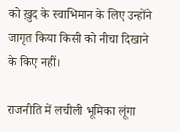को ख़ुद के स्वाभिमान के लिए उन्होंने जागृत किया किसी को नीचा दिखाने के किए नहीं।

राजनीति में लचीली भूमिका लूंगा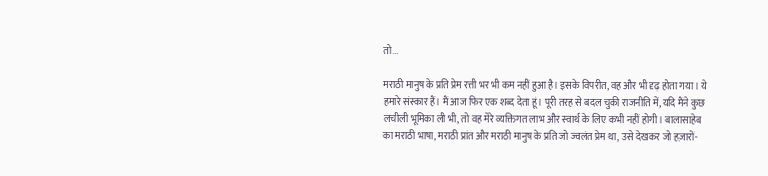तो...

मराठी मानुष के प्रति प्रेम रत्ती भर भी कम नहीं हुआ है। इसके विपरीत, वह और भी दृढ़ होता गया। ये हमारे संस्कार हैं। मैं आज फिर एक शब्द देता हूं। पूरी तरह से बदल चुकी राजनीति में, यदि मैंने कुछ लचीली भूमिका ली भी, तो वह मेरे व्यक्तिगत लाभ और स्वार्थ के लिए कभी नहीं होगी। बालासाहेब का मराठी भाषा, मराठी प्रांत और मराठी मानुष के प्रति जो ज्वलंत प्रेम था, उसे देखकर जो हज़ारों-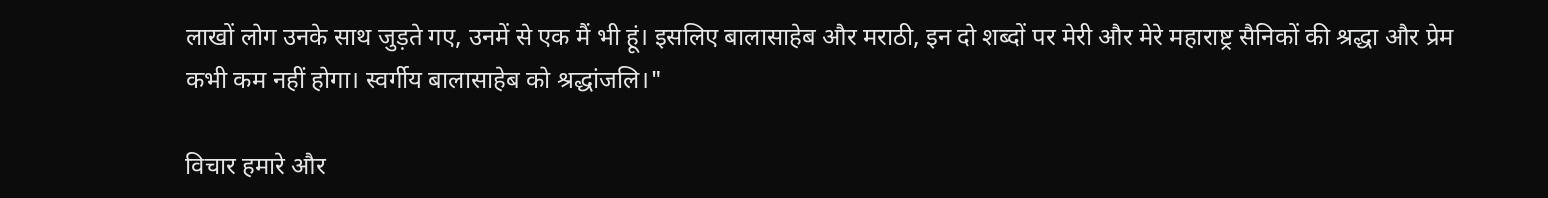लाखों लोग उनके साथ जुड़ते गए, उनमें से एक मैं भी हूं। इसलिए बालासाहेब और मराठी, इन दो शब्दों पर मेरी और मेरे महाराष्ट्र सैनिकों की श्रद्धा और प्रेम कभी कम नहीं होगा। स्वर्गीय बालासाहेब को श्रद्धांजलि।"

विचार हमारे और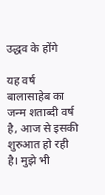उद्धव के होंगे

यह वर्ष बालासाहेब का जन्म शताब्दी वर्ष है, आज से इसकी शुरुआत हो रही है। मुझे भी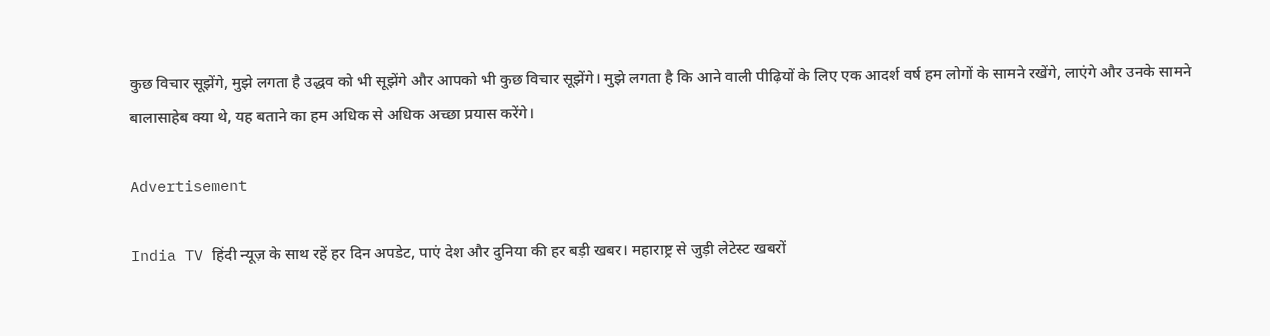कुछ विचार सूझेंगे, मुझे लगता है उद्धव को भी सूझेंगे और आपको भी कुछ विचार सूझेंगे। मुझे लगता है कि आने वाली पीढ़ियों के लिए एक आदर्श वर्ष हम लोगों के सामने रखेंगे, लाएंगे और उनके सामने बालासाहेब क्या थे, यह बताने का हम अधिक से अधिक अच्छा प्रयास करेंगे।

Advertisement

India TV हिंदी न्यूज़ के साथ रहें हर दिन अपडेट, पाएं देश और दुनिया की हर बड़ी खबर। महाराष्ट्र से जुड़ी लेटेस्ट खबरों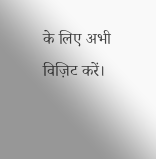के लिए अभी विज़िट करें।